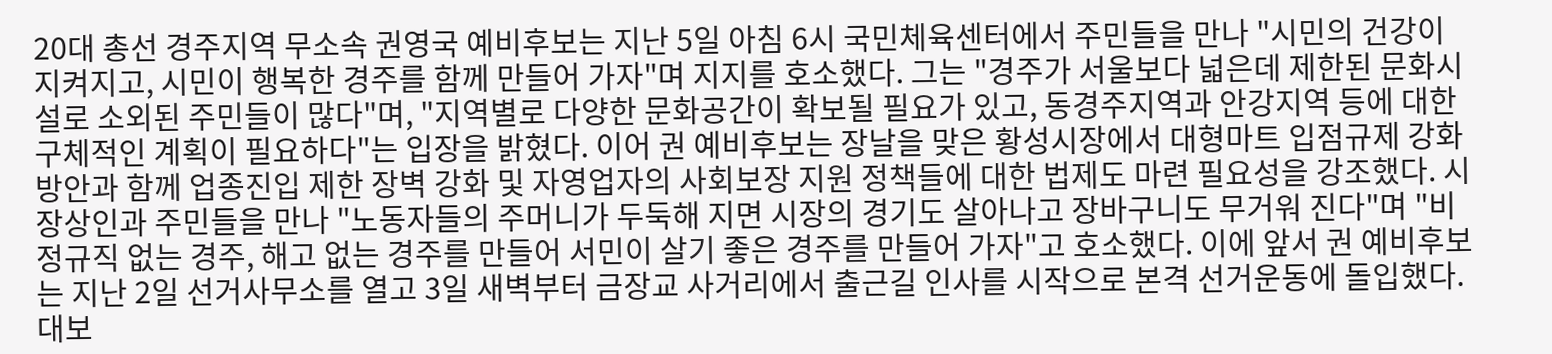20대 총선 경주지역 무소속 권영국 예비후보는 지난 5일 아침 6시 국민체육센터에서 주민들을 만나 "시민의 건강이 지켜지고, 시민이 행복한 경주를 함께 만들어 가자"며 지지를 호소했다. 그는 "경주가 서울보다 넓은데 제한된 문화시설로 소외된 주민들이 많다"며, "지역별로 다양한 문화공간이 확보될 필요가 있고, 동경주지역과 안강지역 등에 대한 구체적인 계획이 필요하다"는 입장을 밝혔다. 이어 권 예비후보는 장날을 맞은 황성시장에서 대형마트 입점규제 강화방안과 함께 업종진입 제한 장벽 강화 및 자영업자의 사회보장 지원 정책들에 대한 법제도 마련 필요성을 강조했다. 시장상인과 주민들을 만나 "노동자들의 주머니가 두둑해 지면 시장의 경기도 살아나고 장바구니도 무거워 진다"며 "비정규직 없는 경주, 해고 없는 경주를 만들어 서민이 살기 좋은 경주를 만들어 가자"고 호소했다. 이에 앞서 권 예비후보는 지난 2일 선거사무소를 열고 3일 새벽부터 금장교 사거리에서 출근길 인사를 시작으로 본격 선거운동에 돌입했다. 대보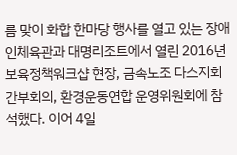름 맞이 화합 한마당 행사를 열고 있는 장애인체육관과 대명리조트에서 열린 2016년 보육정책워크샵 현장, 금속노조 다스지회 간부회의, 환경운동연합 운영위원회에 참석했다. 이어 4일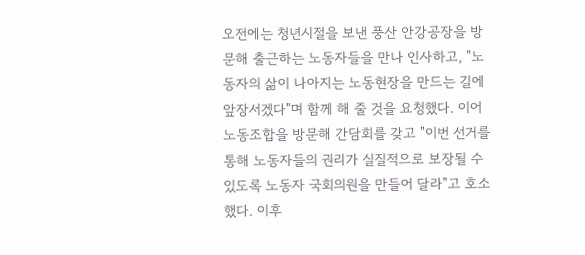오전에는 청년시절을 보낸 풍산 안강공장을 방문해 출근하는 노동자들을 만나 인사하고, "노동자의 삶이 나아지는 노동현장을 만드는 길에 앞장서겠다"며 함께 해 줄 것을 요청했다. 이어 노동조합을 방문해 간담회를 갖고 "이번 선거를 통해 노동자들의 권리가 실질적으로 보장될 수 있도록 노동자 국회의원을 만들어 달라"고 호소했다. 이후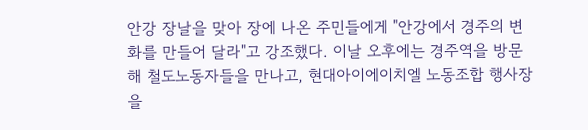안강 장날을 맞아 장에 나온 주민들에게 "안강에서 경주의 변화를 만들어 달라"고 강조했다. 이날 오후에는 경주역을 방문해 철도노동자들을 만나고, 현대아이에이치엘 노동조합 행사장을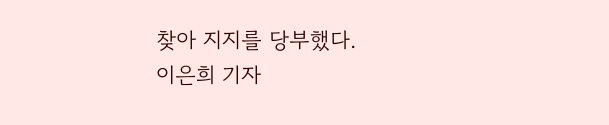찾아 지지를 당부했다.
이은희 기자